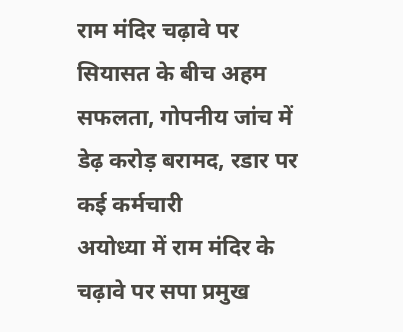राम मंदिर चढ़ावे पर सियासत के बीच अहम सफलता, गोपनीय जांच में डेढ़ करोड़ बरामद, रडार पर कई कर्मचारी
अयोध्या में राम मंदिर के चढ़ावे पर सपा प्रमुख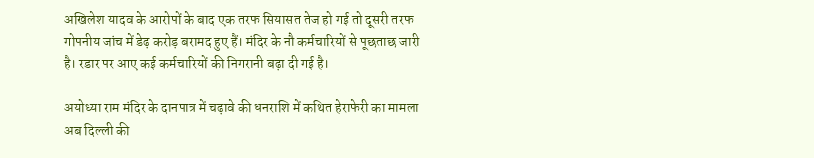अखिलेश यादव के आरोपों के बाद एक तरफ सियासत तेज हो गई तो दूसरी तरफ गोपनीय जांच में डेढ़ करोड़ बरामद हुए हैं। मंदिर के नौ कर्मचारियों से पूछताछ जारी है। रडार पर आए कई कर्मचारियों की निगरानी बढ़ा दी गई है।

अयोध्या राम मंदिर के दानपात्र में चढ़ावे की धनराशि में कथित हेराफेरी का मामला अब दिल्ली की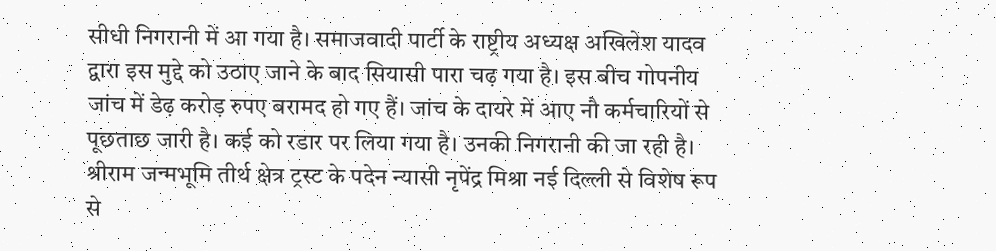सीधी निगरानी में आ गया है। समाजवादी पार्टी के राष्ट्रीय अध्यक्ष अखिलेश यादव द्वारा इस मुद्दे को उठाए जाने के बाद सियासी पारा चढ़ गया है। इस बीच गोपनीय जांच में डेढ़ करोड़ रुपए बरामद हो गए हैं। जांच के दायरे में आए नौ कर्मचारियों से पूछताछ जारी है। कई को रडार पर लिया गया है। उनकी निगरानी की जा रही है।
श्रीराम जन्मभूमि तीर्थ क्षेत्र ट्रस्ट के पदेन न्यासी नृपेंद्र मिश्रा नई दिल्ली से विशेष रूप से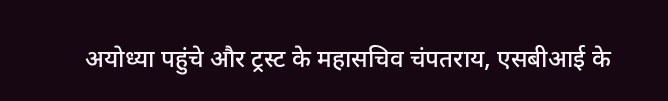अयोध्या पहुंचे और ट्रस्ट के महासचिव चंपतराय, एसबीआई के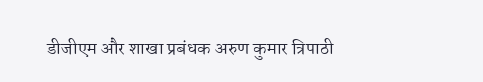डीजीएम और शाखा प्रबंधक अरुण कुमार त्रिपाठी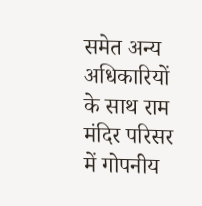समेत अन्य अधिकारियों के साथ राम मंदिर परिसर में गोपनीय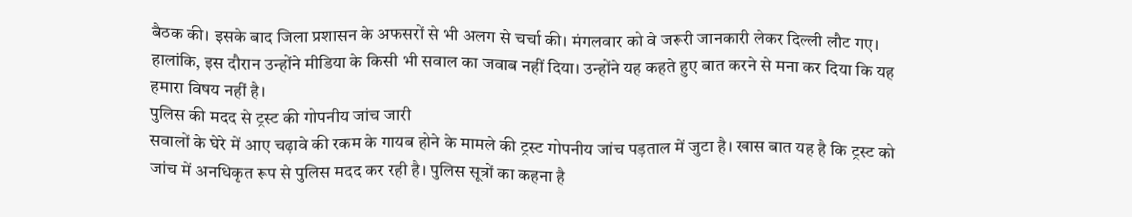बैठक की। इसके बाद जिला प्रशासन के अफसरों से भी अलग से चर्चा की। मंगलवार को वे जरूरी जानकारी लेकर दिल्ली लौट गए। हालांकि, इस दौरान उन्होंने मीडिया के किसी भी सवाल का जवाब नहीं दिया। उन्होंने यह कहते हुए बात करने से मना कर दिया कि यह हमारा विषय नहीं है।
पुलिस की मदद से ट्रस्ट की गोपनीय जांच जारी
सवालों के घेरे में आए चढ़ावे की रकम के गायब होने के मामले की ट्रस्ट गोपनीय जांच पड़ताल में जुटा है। खास बात यह है कि ट्रस्ट को जांच में अनधिकृत रूप से पुलिस मदद कर रही है। पुलिस सूत्रों का कहना है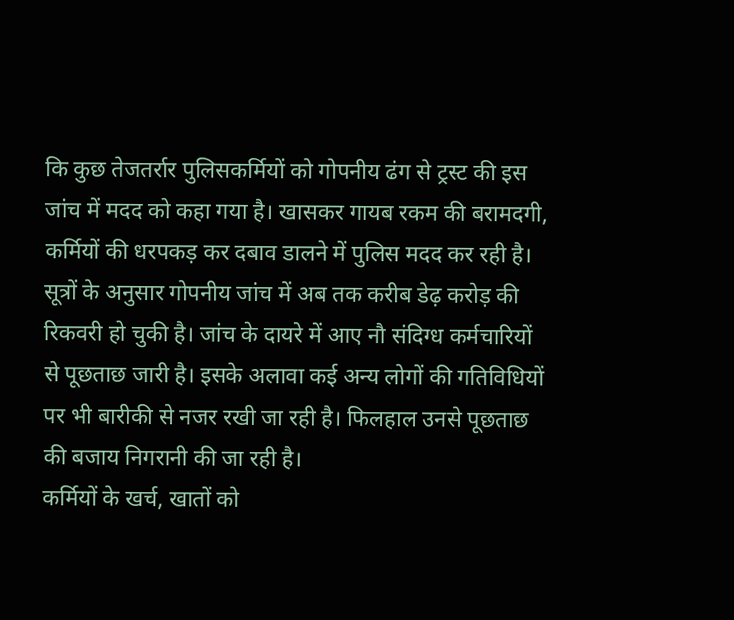कि कुछ तेजतर्रार पुलिसकर्मियों को गोपनीय ढंग से ट्रस्ट की इस जांच में मदद को कहा गया है। खासकर गायब रकम की बरामदगी, कर्मियों की धरपकड़ कर दबाव डालने में पुलिस मदद कर रही है। सूत्रों के अनुसार गोपनीय जांच में अब तक करीब डेढ़ करोड़ की रिकवरी हो चुकी है। जांच के दायरे में आए नौ संदिग्ध कर्मचारियों से पूछताछ जारी है। इसके अलावा कई अन्य लोगों की गतिविधियों पर भी बारीकी से नजर रखी जा रही है। फिलहाल उनसे पूछताछ की बजाय निगरानी की जा रही है।
कर्मियों के खर्च, खातों को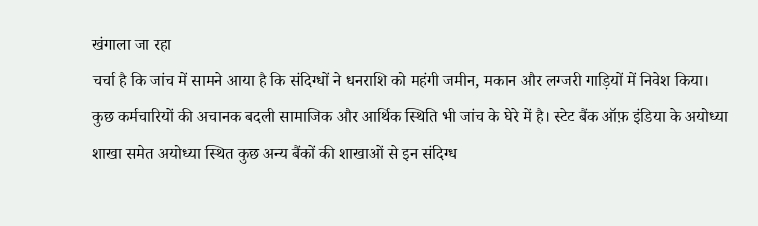खंगाला जा रहा
चर्चा है कि जांच में सामने आया है कि संदिग्धों ने धनराशि को महंगी जमीन, मकान और लग्जरी गाड़ियों में निवेश किया। कुछ कर्मचारियों की अचानक बदली सामाजिक और आर्थिक स्थिति भी जांच के घेरे में है। स्टेट बैंक ऑफ़ इंडिया के अयोध्या शाखा समेत अयोध्या स्थित कुछ अन्य बैंकों की शाखाओं से इन संदिग्ध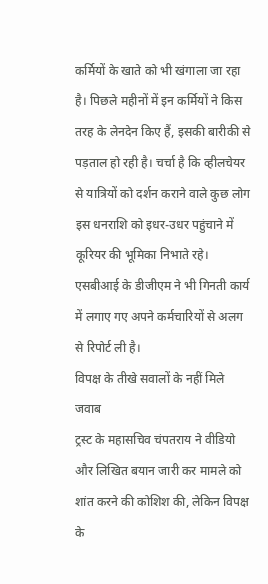कर्मियों के खाते को भी खंगाला जा रहा है। पिछले महीनों में इन कर्मियों ने किस तरह के लेनदेन किए हैं, इसकी बारीकी से पड़ताल हो रही है। चर्चा है कि व्हीलचेयर से यात्रियों को दर्शन कराने वाले कुछ लोग इस धनराशि को इधर-उधर पहुंचाने में कूरियर की भूमिका निभाते रहे। एसबीआई के डीजीएम ने भी गिनती कार्य में लगाए गए अपने कर्मचारियों से अलग से रिपोर्ट ली है।
विपक्ष के तीखे सवालों के नहीं मिले जवाब
ट्रस्ट के महासचिव चंपतराय ने वीडियो और लिखित बयान जारी कर मामले को शांत करने की कोशिश की, लेकिन विपक्ष के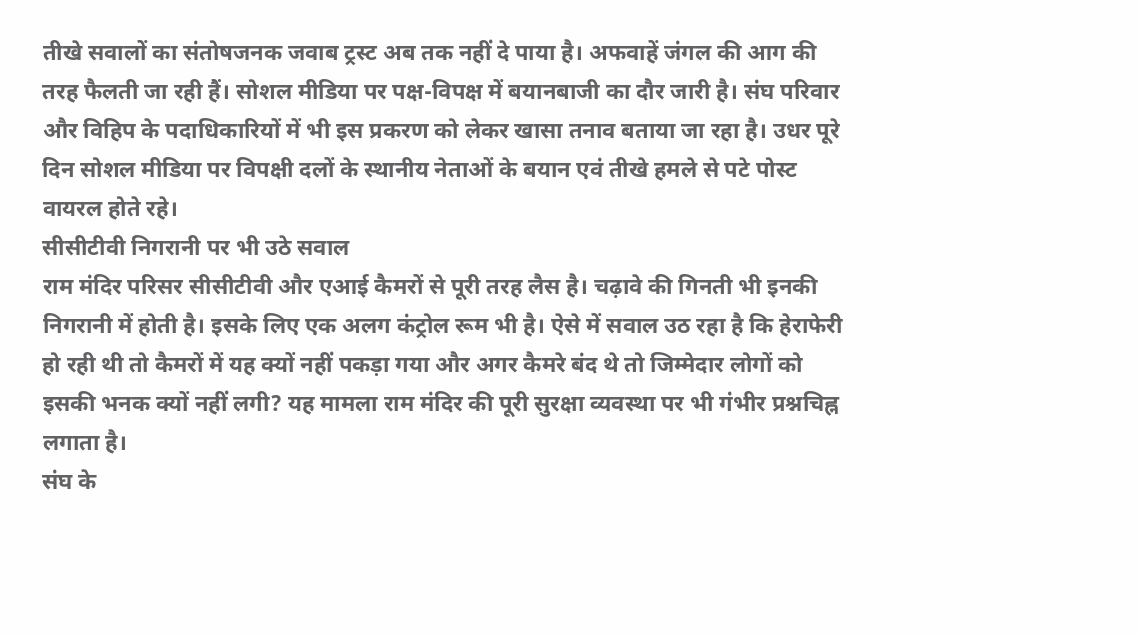तीखे सवालों का संतोषजनक जवाब ट्रस्ट अब तक नहीं दे पाया है। अफवाहें जंगल की आग की तरह फैलती जा रही हैं। सोशल मीडिया पर पक्ष-विपक्ष में बयानबाजी का दौर जारी है। संघ परिवार और विहिप के पदाधिकारियों में भी इस प्रकरण को लेकर खासा तनाव बताया जा रहा है। उधर पूरे दिन सोशल मीडिया पर विपक्षी दलों के स्थानीय नेताओं के बयान एवं तीखे हमले से पटे पोस्ट वायरल होते रहे।
सीसीटीवी निगरानी पर भी उठे सवाल
राम मंदिर परिसर सीसीटीवी और एआई कैमरों से पूरी तरह लैस है। चढ़ावे की गिनती भी इनकी निगरानी में होती है। इसके लिए एक अलग कंट्रोल रूम भी है। ऐसे में सवाल उठ रहा है कि हेराफेरी हो रही थी तो कैमरों में यह क्यों नहीं पकड़ा गया और अगर कैमरे बंद थे तो जिम्मेदार लोगों को इसकी भनक क्यों नहीं लगी? यह मामला राम मंदिर की पूरी सुरक्षा व्यवस्था पर भी गंभीर प्रश्नचिह्न लगाता है।
संघ के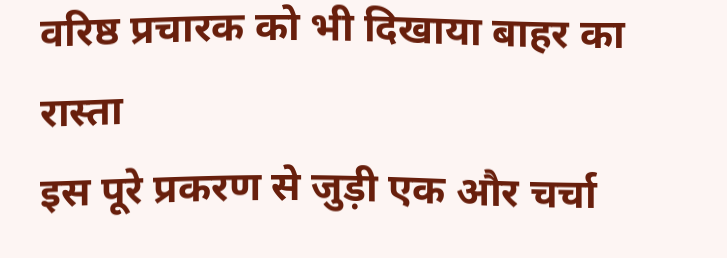वरिष्ठ प्रचारक को भी दिखाया बाहर का रास्ता
इस पूरे प्रकरण से जुड़ी एक और चर्चा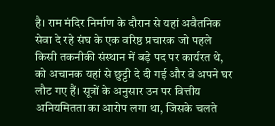है। राम मंदिर निर्माण के दौरान से यहां अवैतनिक सेवा दे रहे संघ के एक वरिष्ठ प्रचारक जो पहले किसी तकनीकी संस्थान में बड़े पद पर कार्यरत थे, को अचानक यहां से छुट्टी दे दी गई और वे अपने घर लौट गए हैं। सूत्रों के अनुसार उन पर वित्तीय अनियमितता का आरोप लगा था, जिसके चलते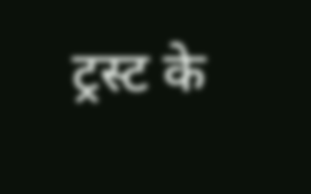ट्रस्ट के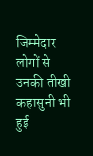जिम्मेदार लोगों से उनकी तीखी कहासुनी भी हुई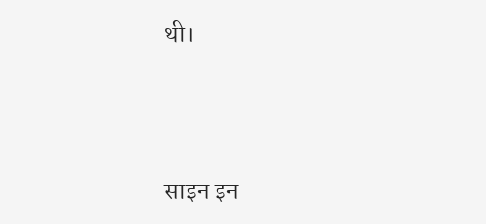थी।




साइन इन